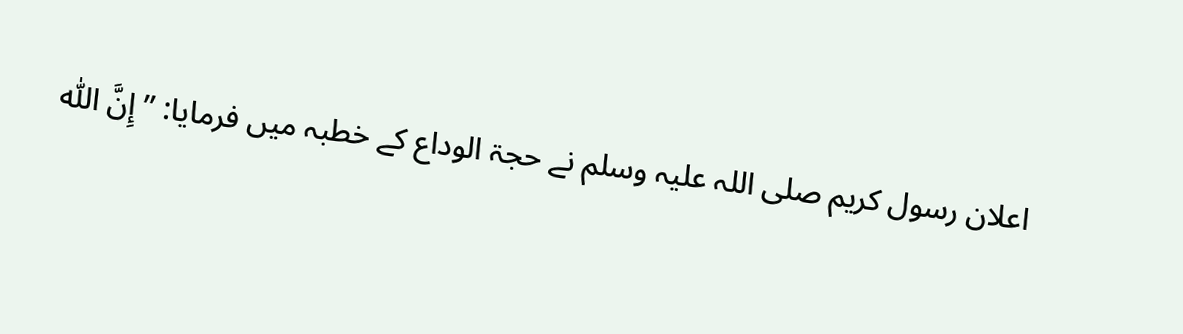اعلان رسول کریم صلی اللہ علیہ وسلم نے حجۃ الوداع کے خطبہ میں فرمایا: ’’إِنَّ اللّٰه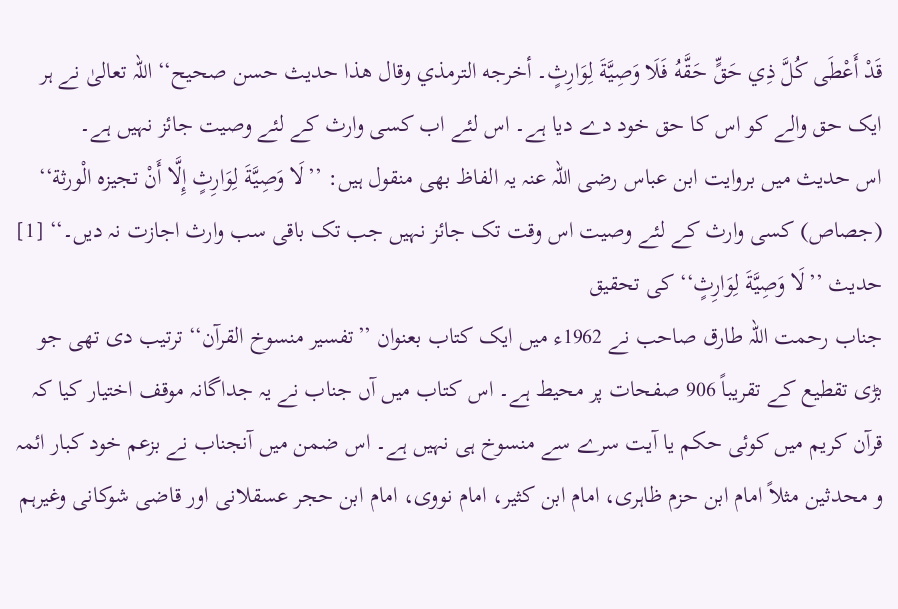قَدْ أَعْطَى كُلَّ ذِي حَقٍّ حَقَّهُ فَلَا وَصِيَّةَ لِوَارِثٍ۔ أخرجه الترمذي وقال هذا حديث حسن صحيح‘‘ اللہ تعالیٰ نے ہر ایک حق والے کو اس کا حق خود دے دیا ہے۔ اس لئے اب کسی وارث کے لئے وصیت جائز نہیں ہے۔
اس حدیث میں بروایت ابن عباس رضی اللہ عنہ یہ الفاظ بھی منقول ہیں: ’’لَا وَصِيَّةَ لِوَارِثٍ إِلَّا أَنْ تجيزه الْورثة‘‘ (جصاص) کسی وارث کے لئے وصیت اس وقت تک جائز نہیں جب تک باقی سب وارث اجازت نہ دیں۔‘‘ [1]
حدیث ’’لَا وَصِيَّةَ لِوَارِثٍ‘‘ کی تحقیق
جناب رحمت اللہ طارق صاحب نے 1962ء میں ایک کتاب بعنوان ’’تفسیر منسوخ القرآن‘‘ ترتیب دی تھی جو بڑی تقطیع کے تقریباً 906 صفحات پر محیط ہے۔ اس کتاب میں آں جناب نے یہ جداگانہ موقف اختیار کیا کہ قرآن کریم میں کوئی حکم یا آیت سرے سے منسوخ ہی نہیں ہے۔ اس ضمن میں آنجناب نے بزعم خود کبار ائمہ و محدثین مثلاً امام ابن حزم ظاہری، امام ابن کثیر، امام نووی، امام ابن حجر عسقلانی اور قاضی شوکانی وغیرہم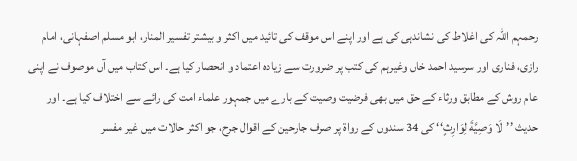رحمہم اللہ کی اغلاط کی نشاندہی کی ہے اور اپنے اس موقف کی تائید میں اکثر و بیشتر تفسیر المنار، ابو مسلم اصفہانی، امام رازی، فناری اور سرسید احمد خاں وغیرہم کی کتب پر ضرورت سے زیادہ اعتماد و انحصار کیا ہے۔ اس کتاب میں آں موصوف نے اپنی عام روش کے مطابق ورثاء کے حق میں بھی فرضیت وصیت کے بارے میں جمہور علماء امت کی رائے سے اختلاف کیا ہے۔ اور حدیث ’’لَا وَصِيَّةَ لِوَارِثٍ‘‘ کی 34 سندوں کے رواۃ پر صرف جارحین کے اقوال جرح، جو اکثر حالات میں غیر مفسر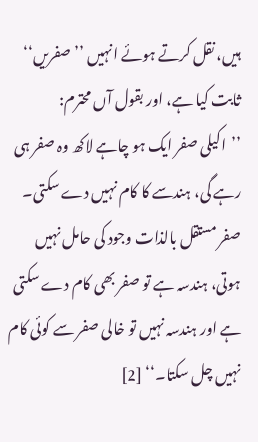ہیں، نقل کرتے ہوئے انہیں ’’صفریں‘‘ ثابت کیا ہے، اور بقول آں محترم:
’’اکیلی صفر ایک ہو چاہے لاکھ وہ صفر ہی رہے گی، ہندسے کا کام نہیں دے سکتی۔ صفر مستقل بالذات وجود کی حامل نہیں ہوتی، ہندسہ ہے تو صفر بھی کام دے سکتی ہے اور ہندسہ نہیں تو خالی صفر سے کوئی کام نہیں چل سکتا۔‘‘ [2]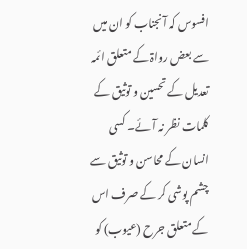افسوس کہ آنجناب کو ان میں سے بعض رواۃ کے متعلق ائمہ تعدیل کے تحسین و توثیق کے کلمات نظر نہ آئے۔ کسی انسان کے محاسن و توثیق سے چشم پوشی کر کے صرف اس کے متعلق جرح (عیوب) کو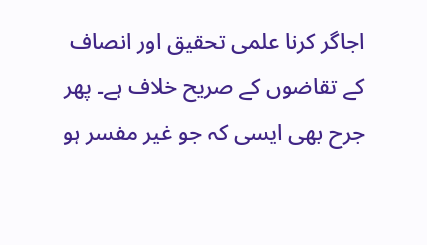اجاگر کرنا علمی تحقیق اور انصاف کے تقاضوں کے صریح خلاف ہے۔ پھر جرح بھی ایسی کہ جو غیر مفسر ہو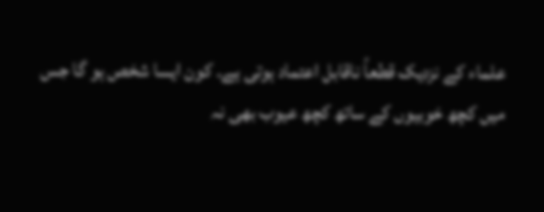علماء کے نزدیک قطعاً ناقابل اعتماد ہوتی ہے۔ کون ایسا شخص ہو گا جس میں کچھ خوبیوں کے ساتھ کچھ عیوب بھی نہ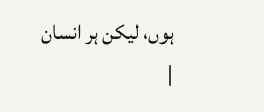ہوں، لیکن ہر انسان
|